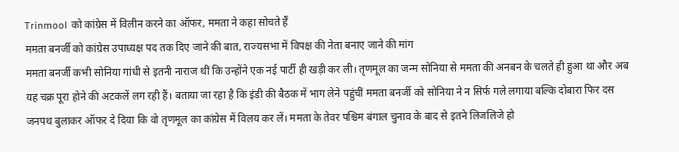Trinmool को कांग्रेस में विलीन करने का ऑफर, ममता ने कहा सोचते हैं
ममता बनर्जी को कांग्रेस उपाध्यक्ष पद तक दिए जाने की बात, राज्यसभा में विपक्ष की नेता बनाए जाने की मांग
ममता बनर्जी कभी सोनिया गांधी से इतनी नाराज थीं कि उन्होंने एक नई पार्टी ही खड़ी कर ली। तृणमूल का जन्म सोनिया से ममता की अनबन के चलते ही हुआ था और अब यह चक्र पूरा होने की अटकलें लग रही हैं। बताया जा रहा है कि इंडी की बैठक में भाग लेने पहुंचीं ममता बनर्जी को सोनिया ने न सिर्फ गले लगाया बल्कि दोबारा फिर दस जनपथ बुलाकर ऑफर दे दिया कि वो तृणमूल का कांग्रेस में विलय कर लें। ममता के तेवर पश्चिम बंगाल चुनाव के बाद से इतने लिजलिजे हो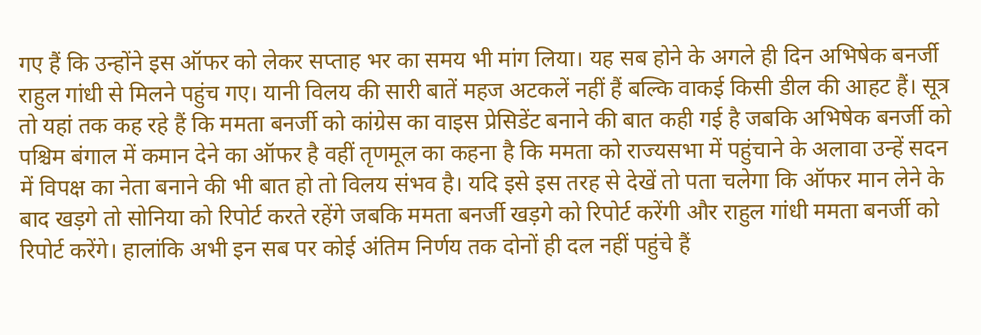गए हैं कि उन्होंने इस ऑफर को लेकर सप्ताह भर का समय भी मांग लिया। यह सब होने के अगले ही दिन अभिषेक बनर्जी राहुल गांधी से मिलने पहुंच गए। यानी विलय की सारी बातें महज अटकलें नहीं हैं बल्कि वाकई किसी डील की आहट हैं। सूत्र तो यहां तक कह रहे हैं कि ममता बनर्जी को कांग्रेस का वाइस प्रेसिडेंट बनाने की बात कही गई है जबकि अभिषेक बनर्जी को पश्चिम बंगाल में कमान देने का ऑफर है वहीं तृणमूल का कहना है कि ममता को राज्यसभा में पहुंचाने के अलावा उन्हें सदन में विपक्ष का नेता बनाने की भी बात हो तो विलय संभव है। यदि इसे इस तरह से देखें तो पता चलेगा कि ऑफर मान लेने के बाद खड़गे तो सोनिया को रिपोर्ट करते रहेंगे जबकि ममता बनर्जी खड़गे को रिपोर्ट करेंगी और राहुल गांधी ममता बनर्जी को रिपोर्ट करेंगे। हालांकि अभी इन सब पर कोई अंतिम निर्णय तक दोनों ही दल नहीं पहुंचे हैं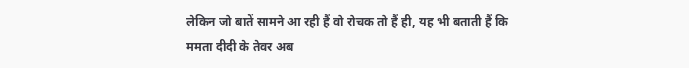लेकिन जो बातें सामने आ रही हैं वो रोचक तो हैं ही, यह भी बताती हैं कि ममता दीदी के तेवर अब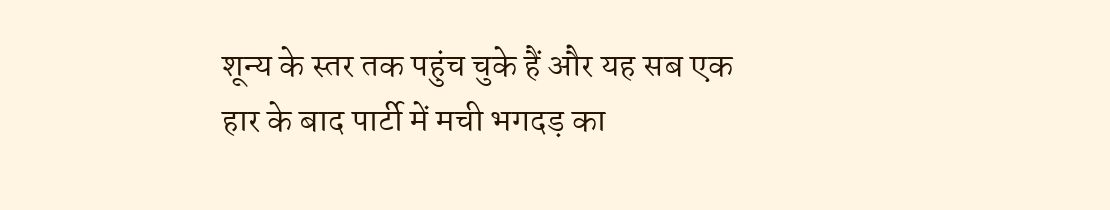शून्य के स्तर तक पहुंच चुके हैं और यह सब एक हार के बाद पार्टी में मची भगदड़ का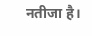नतीजा है।